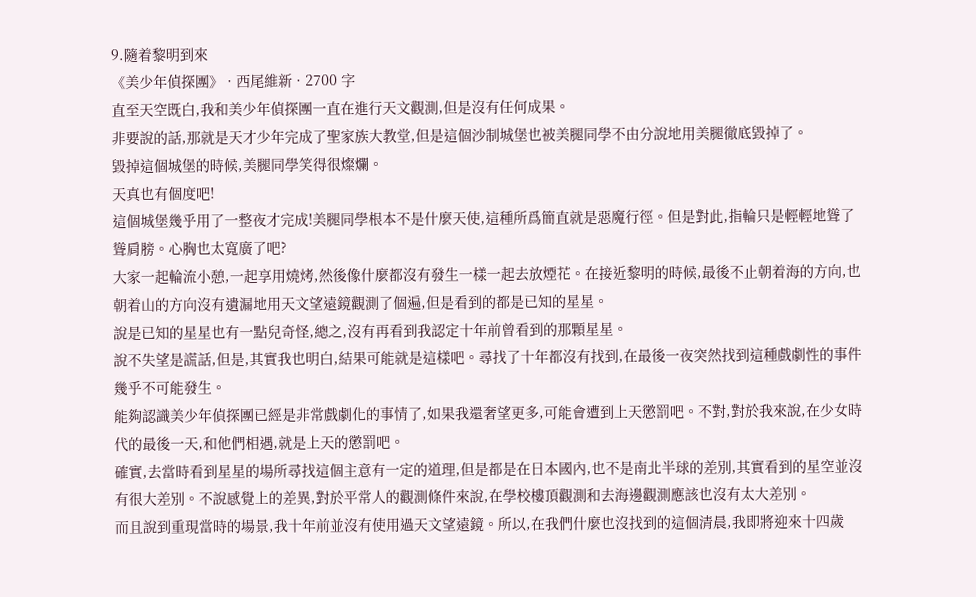9.隨着黎明到來
《美少年偵探團》 · 西尾維新 · 2700 字
直至天空既白,我和美少年偵探團一直在進行天文觀測,但是沒有任何成果。
非要說的話,那就是天才少年完成了聖家族大教堂,但是這個沙制城堡也被美腿同學不由分說地用美腿徹底毀掉了。
毀掉這個城堡的時候,美腿同學笑得很燦爛。
天真也有個度吧!
這個城堡幾乎用了一整夜才完成!美腿同學根本不是什麼天使,這種所爲簡直就是惡魔行徑。但是對此,指輪只是輕輕地聳了聳肩膀。心胸也太寬廣了吧?
大家一起輪流小憩,一起享用燒烤,然後像什麼都沒有發生一樣一起去放煙花。在接近黎明的時候,最後不止朝着海的方向,也朝着山的方向沒有遺漏地用天文望遠鏡觀測了個遍,但是看到的都是已知的星星。
說是已知的星星也有一點兒奇怪,總之,沒有再看到我認定十年前曾看到的那顆星星。
說不失望是謊話,但是,其實我也明白,結果可能就是這樣吧。尋找了十年都沒有找到,在最後一夜突然找到這種戲劇性的事件幾乎不可能發生。
能夠認識美少年偵探團已經是非常戲劇化的事情了,如果我還奢望更多,可能會遭到上天懲罰吧。不對,對於我來說,在少女時代的最後一天,和他們相遇,就是上天的懲罰吧。
確實,去當時看到星星的場所尋找這個主意有一定的道理,但是都是在日本國內,也不是南北半球的差別,其實看到的星空並沒有很大差別。不說感覺上的差異,對於平常人的觀測條件來說,在學校樓頂觀測和去海邊觀測應該也沒有太大差別。
而且說到重現當時的場景,我十年前並沒有使用過天文望遠鏡。所以,在我們什麼也沒找到的這個清晨,我即將迎來十四歲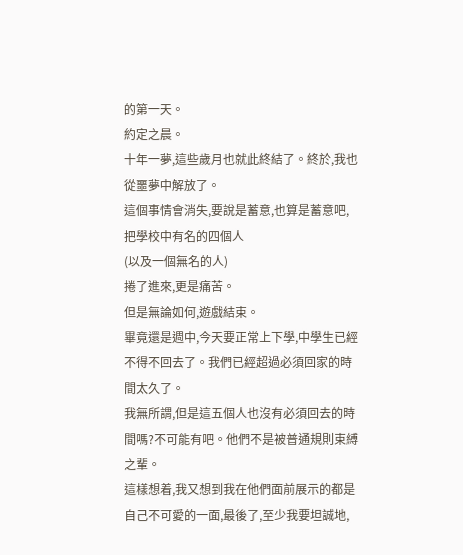的第一天。
約定之晨。
十年一夢,這些歲月也就此終結了。終於,我也從噩夢中解放了。
這個事情會消失,要說是蓄意,也算是蓄意吧,把學校中有名的四個人
(以及一個無名的人)
捲了進來,更是痛苦。
但是無論如何,遊戲結束。
畢竟還是週中,今天要正常上下學,中學生已經不得不回去了。我們已經超過必須回家的時間太久了。
我無所謂,但是這五個人也沒有必須回去的時間嗎?不可能有吧。他們不是被普通規則束縛之輩。
這樣想着,我又想到我在他們面前展示的都是自己不可愛的一面,最後了,至少我要坦誠地,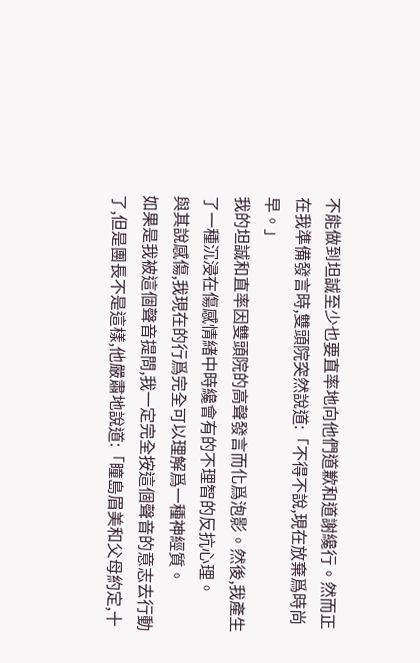不能做到坦誠至少也要直率地向他們道歉和道謝纔行。然而正在我準備發言時,雙頭院突然說道:「不得不說,現在放棄爲時尚早。」
我的坦誠和直率因雙頭院的高聲發言而化爲泡影。然後,我產生了一種沉浸在傷感情緒中時纔會有的不理智的反抗心理。
與其說感傷,我現在的行爲完全可以理解爲一種神經質。
如果是我被這個聲音提問,我一定完全按這個聲音的意志去行動了,但是團長不是這樣,他嚴肅地說道:「瞳島眉美和父母約定,十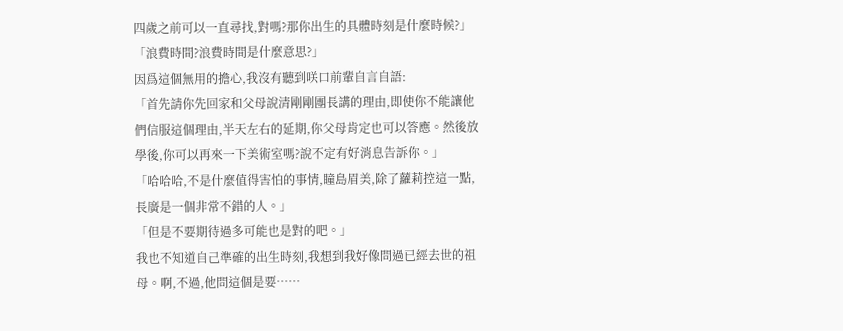四歲之前可以一直尋找,對嗎?那你出生的具體時刻是什麼時候?」
「浪費時間?浪費時間是什麼意思?」
因爲這個無用的擔心,我沒有聽到咲口前輩自言自語:
「首先請你先回家和父母說清剛剛團長講的理由,即使你不能讓他們信服這個理由,半天左右的延期,你父母肯定也可以答應。然後放學後,你可以再來一下美術室嗎?說不定有好消息告訴你。」
「哈哈哈,不是什麼值得害怕的事情,瞳島眉美,除了蘿莉控這一點,長廣是一個非常不錯的人。」
「但是不要期待過多可能也是對的吧。」
我也不知道自己準確的出生時刻,我想到我好像問過已經去世的祖母。啊,不過,他問這個是要……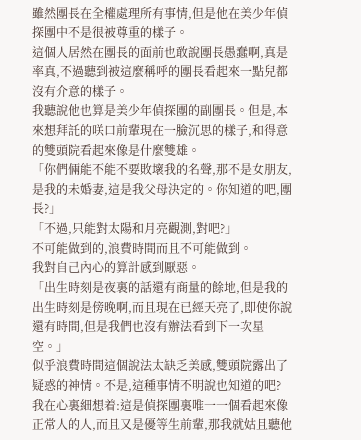雖然團長在全權處理所有事情,但是他在美少年偵探團中不是很被尊重的樣子。
這個人居然在團長的面前也敢說團長愚蠢啊,真是率真,不過聽到被這麼稱呼的團長看起來一點兒都沒有介意的樣子。
我聽說他也算是美少年偵探團的副團長。但是,本來想拜託的咲口前輩現在一臉沉思的樣子,和得意的雙頭院看起來像是什麼雙雄。
「你們倆能不能不要敗壞我的名聲,那不是女朋友,是我的未婚妻,這是我父母決定的。你知道的吧,團長?」
「不過,只能對太陽和月亮觀測,對吧?」
不可能做到的,浪費時間而且不可能做到。
我對自己內心的算計感到厭惡。
「出生時刻是夜裏的話還有商量的餘地,但是我的出生時刻是傍晚啊,而且現在已經天亮了,即使你說還有時間,但是我們也沒有辦法看到下一次星空。」
似乎浪費時間這個說法太缺乏美感,雙頭院露出了疑惑的神情。不是,這種事情不明說也知道的吧?
我在心裏細想着:這是偵探團裏唯一一個看起來像正常人的人,而且又是優等生前輩,那我就姑且聽他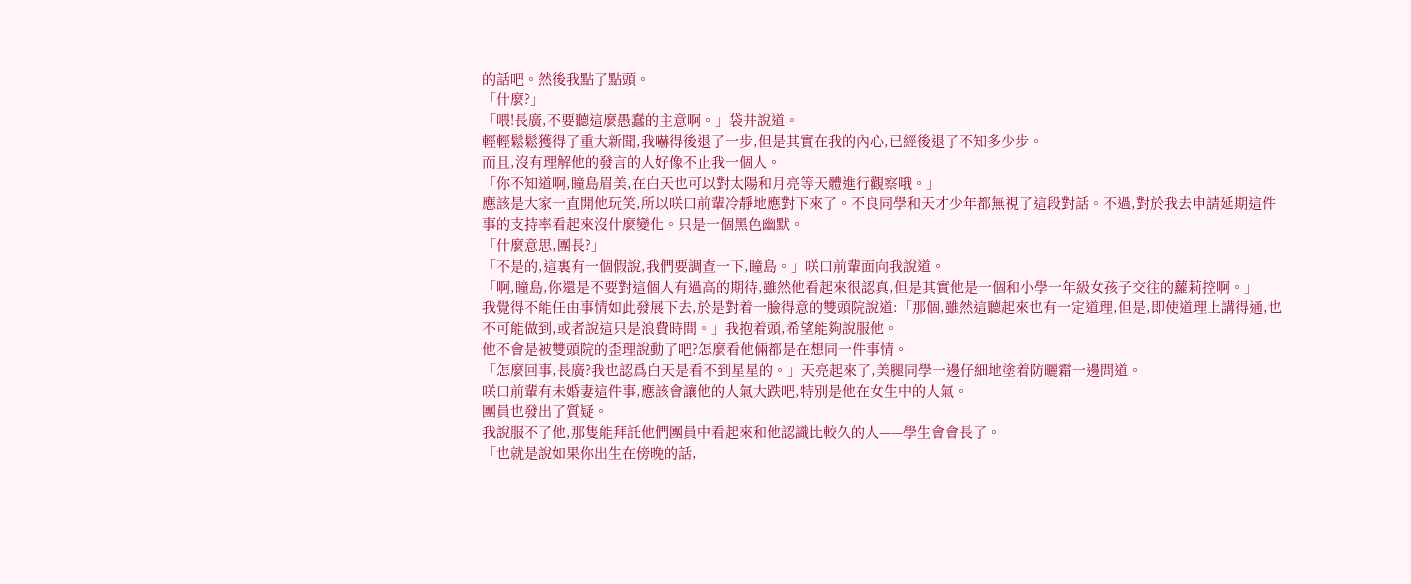的話吧。然後我點了點頭。
「什麼?」
「喂!長廣,不要聽這麼愚蠢的主意啊。」袋井說道。
輕輕鬆鬆獲得了重大新聞,我嚇得後退了一步,但是其實在我的內心,已經後退了不知多少步。
而且,沒有理解他的發言的人好像不止我一個人。
「你不知道啊,瞳島眉美,在白天也可以對太陽和月亮等天體進行觀察哦。」
應該是大家一直開他玩笑,所以咲口前輩冷靜地應對下來了。不良同學和天才少年都無視了這段對話。不過,對於我去申請延期這件事的支持率看起來沒什麼變化。只是一個黑色幽默。
「什麼意思,團長?」
「不是的,這裏有一個假說,我們要調查一下,瞳島。」咲口前輩面向我說道。
「啊,瞳島,你還是不要對這個人有過高的期待,雖然他看起來很認真,但是其實他是一個和小學一年級女孩子交往的蘿莉控啊。」
我覺得不能任由事情如此發展下去,於是對着一臉得意的雙頭院說道:「那個,雖然這聽起來也有一定道理,但是,即使道理上講得通,也不可能做到,或者說這只是浪費時間。」我抱着頭,希望能夠說服他。
他不會是被雙頭院的歪理說動了吧?怎麼看他倆都是在想同一件事情。
「怎麼回事,長廣?我也認爲白天是看不到星星的。」天亮起來了,美腿同學一邊仔細地塗着防曬霜一邊問道。
咲口前輩有未婚妻這件事,應該會讓他的人氣大跌吧,特別是他在女生中的人氣。
團員也發出了質疑。
我說服不了他,那隻能拜託他們團員中看起來和他認識比較久的人——學生會會長了。
「也就是說如果你出生在傍晚的話,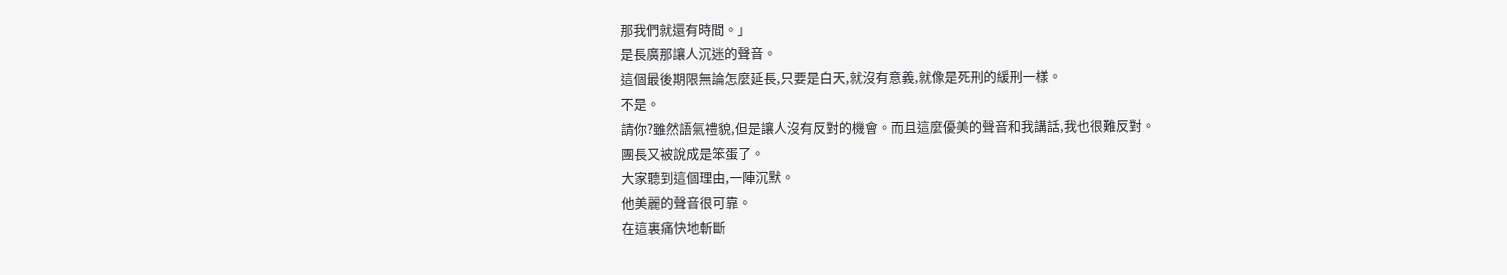那我們就還有時間。」
是長廣那讓人沉迷的聲音。
這個最後期限無論怎麼延長,只要是白天,就沒有意義,就像是死刑的緩刑一樣。
不是。
請你?雖然語氣禮貌,但是讓人沒有反對的機會。而且這麼優美的聲音和我講話,我也很難反對。
團長又被說成是笨蛋了。
大家聽到這個理由,一陣沉默。
他美麗的聲音很可靠。
在這裏痛快地斬斷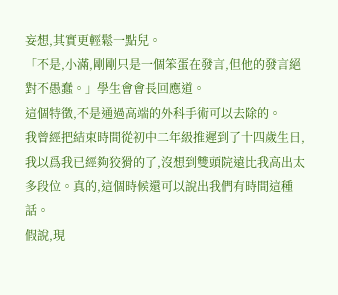妄想,其實更輕鬆一點兒。
「不是,小滿,剛剛只是一個笨蛋在發言,但他的發言絕對不愚蠢。」學生會會長回應道。
這個特徵,不是通過高端的外科手術可以去除的。
我曾經把結束時間從初中二年級推遲到了十四歲生日,我以爲我已經夠狡猾的了,沒想到雙頭院遠比我高出太多段位。真的,這個時候還可以說出我們有時間這種話。
假說,現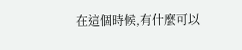在這個時候,有什麼可以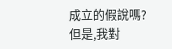成立的假說嗎?
但是,我對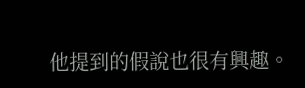他提到的假說也很有興趣。